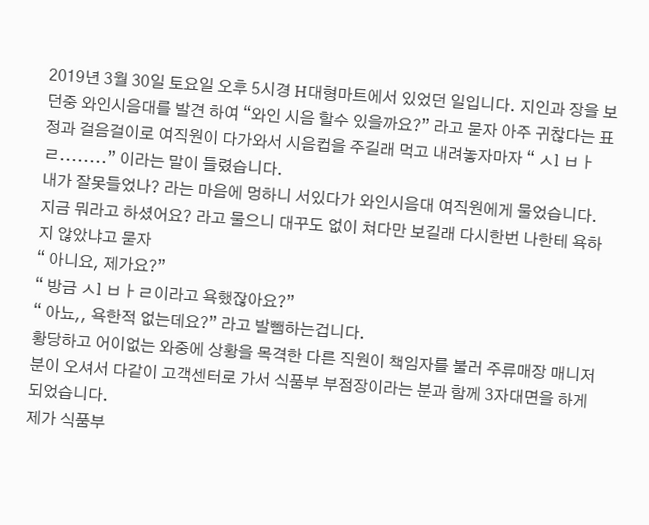2019년 3월 30일 토요일 오후 5시경 H대형마트에서 있었던 일입니다. 지인과 장을 보던중 와인시음대를 발견 하여 “와인 시음 할수 있을까요?” 라고 묻자 아주 귀찮다는 표정과 걸음걸이로 여직원이 다가와서 시음컵을 주길래 먹고 내려놓자마자 “ ㅅl ㅂㅏㄹ........” 이라는 말이 들렸습니다.
내가 잘못들었나? 라는 마음에 멍하니 서있다가 와인시음대 여직원에게 물었습니다.
지금 뭐라고 하셨어요? 라고 물으니 대꾸도 없이 쳐다만 보길래 다시한번 나한테 욕하지 않았냐고 묻자
“ 아니요, 제가요?”
“ 방금 ㅅl ㅂㅏㄹ이라고 욕했잖아요?”
“ 아뇨,, 욕한적 없는데요?” 라고 발뺌하는겁니다.
황당하고 어이없는 와중에 상황을 목격한 다른 직원이 책임자를 불러 주류매장 매니저분이 오셔서 다같이 고객센터로 가서 식품부 부점장이라는 분과 함께 3자대면을 하게 되었습니다.
제가 식품부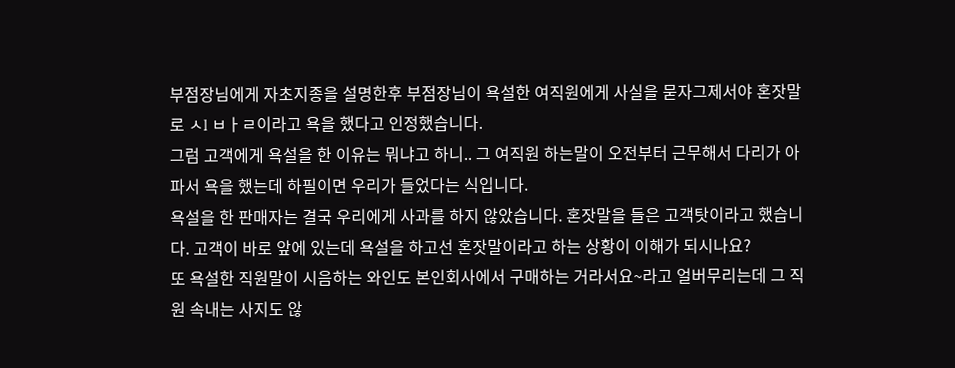부점장님에게 자초지종을 설명한후 부점장님이 욕설한 여직원에게 사실을 묻자그제서야 혼잣말로 ㅅl ㅂㅏㄹ이라고 욕을 했다고 인정했습니다.
그럼 고객에게 욕설을 한 이유는 뭐냐고 하니.. 그 여직원 하는말이 오전부터 근무해서 다리가 아파서 욕을 했는데 하필이면 우리가 들었다는 식입니다.
욕설을 한 판매자는 결국 우리에게 사과를 하지 않았습니다. 혼잣말을 들은 고객탓이라고 했습니다. 고객이 바로 앞에 있는데 욕설을 하고선 혼잣말이라고 하는 상황이 이해가 되시나요?
또 욕설한 직원말이 시음하는 와인도 본인회사에서 구매하는 거라서요~라고 얼버무리는데 그 직원 속내는 사지도 않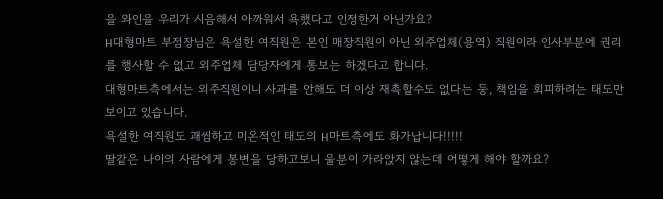을 와인을 우리가 시음해서 아까워서 욕했다고 인정한거 아닌가요?
H대형마트 부점장님은 욕설한 여직원은 본인 매장직원이 아닌 외주업체(용역) 직원이라 인사부분에 권리를 행사할 수 없고 외주업체 담당자에게 통보는 하겠다고 합니다.
대형마트측에서는 외주직원이니 사과를 안해도 더 이상 재촉할수도 없다는 둥, 책임을 회피하려는 태도만 보이고 있습니다.
욕설한 여직원도 괘씸하고 미온적인 태도의 H마트측에도 화가납니다!!!!!
딸같은 나이의 사람에게 봉변을 당하고보니 울분이 가라앉지 않는데 어떻게 해야 할까요?